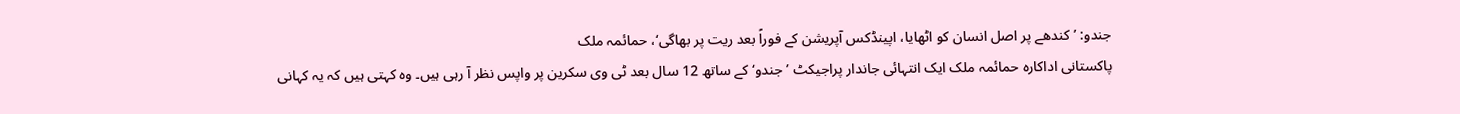جندو: ’کندھے پر اصل انسان کو اٹھایا، اپینڈکس آپریشن کے فوراً بعد ریت پر بھاگی‘، حمائمہ ملک
پاکستانی اداکارہ حمائمہ ملک ایک انتہائی جاندار پراجیکٹ ’جندو‘ کے ساتھ 12 سال بعد ٹی وی سکرین پر واپس نظر آ رہی ہیں۔ وہ کہتی ہیں کہ یہ کہانی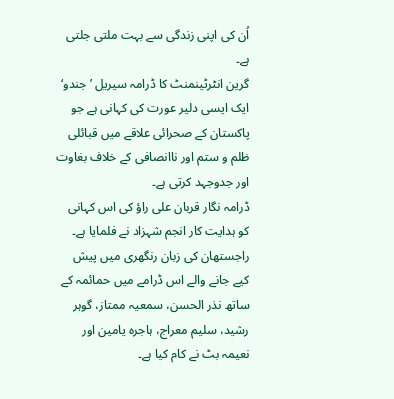اُن کی اپنی زندگی سے بہت ملتی جلتی ہے۔
گرین انٹرٹینمنٹ کا ڈرامہ سیریل ’جندو‘ ایک ایسی دلیر عورت کی کہانی ہے جو پاکستان کے صحرائی علاقے میں قبائلی ظلم و ستم اور ناانصافی کے خلاف بغاوت اور جدوجہد کرتی ہے۔
ڈرامہ نگار قربان علی راؤ کی اس کہانی کو ہدایت کار انجم شہزاد نے فلمایا ہے۔ راجستھان کی زبان رنگھری میں پیش کیے جانے والے اس ڈرامے میں حمائمہ کے ساتھ نذر الحسن، سمعیہ ممتاز، گوہر رشید، سلیم معراج، ہاجرہ یامین اور نعیمہ بٹ نے کام کیا ہے۔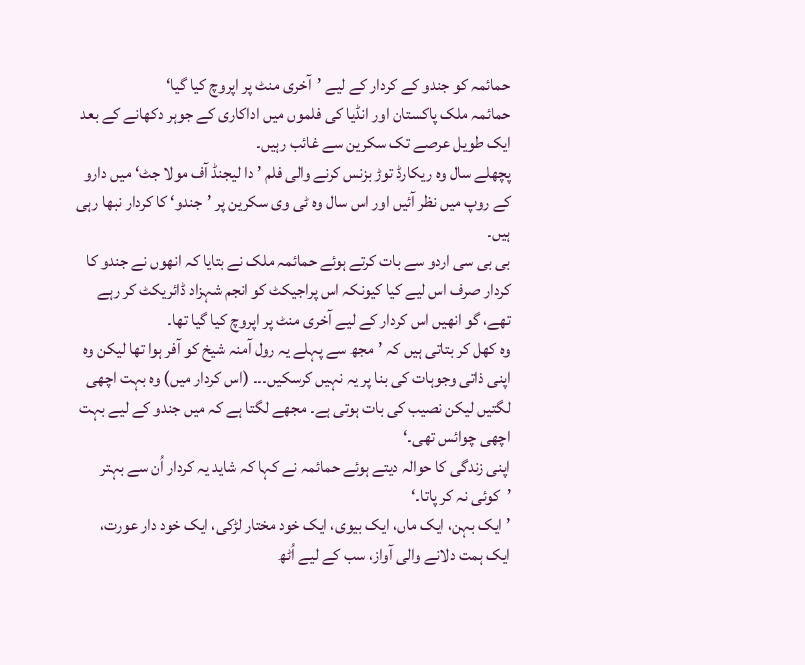حمائمہ کو جندو کے کردار کے لیے ’آخری منٹ پر اپروچ کیا گیا‘
حمائمہ ملک پاکستان اور انڈیا کی فلموں میں اداکاری کے جوہر دکھانے کے بعد ایک طویل عرصے تک سکرین سے غائب رہیں۔
پچھلے سال وہ ریکارڈ توڑ بزنس کرنے والی فلم ’دا لیجنڈ آف مولا جٹ‘ میں دارو کے روپ میں نظر آئیں اور اس سال وہ ٹی وی سکرین پر ’جندو‘ کا کردار نبھا رہی ہیں۔
بی بی سی اردو سے بات کرتے ہوئے حمائمہ ملک نے بتایا کہ انھوں نے جندو کا کردار صرف اس لیے کیا کیونکہ اس پراجیکٹ کو انجم شہزاد ڈائریکٹ کر رہے تھے، گو انھیں اس کردار کے لیے آخری منٹ پر اپروچ کیا گیا تھا۔
وہ کھل کر بتاتی ہیں کہ ’مجھ سے پہلے یہ رول آمنہ شیخ کو آفر ہوا تھا لیکن وہ اپنی ذاتی وجوہات کی بنا پر یہ نہیں کرسکیں۔۔۔ (اس کردار میں) وہ بہت اچھی لگتیں لیکن نصیب کی بات ہوتی ہے۔ مجھے لگتا ہے کہ میں جندو کے لیے بہت اچھی چوائس تھی۔‘
اپنی زندگی کا حوالہ دیتے ہوئے حمائمہ نے کہا کہ شاید یہ کردار اُن سے بہتر ’کوئی نہ کر پاتا۔‘
’ایک بہن، ایک ماں، ایک بیوی، ایک خود مختار لڑکی، ایک خود دار عورت، ایک ہمت دلانے والی آواز، سب کے لیے اُٹھ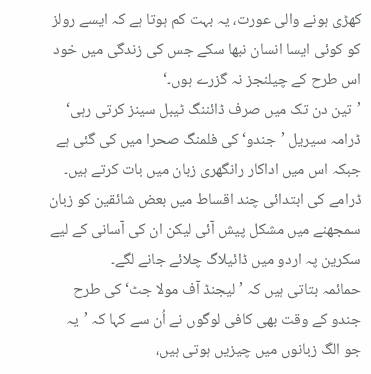کھڑی ہونے والی عورت، یہ بہت کم ہوتا ہے کہ ایسے رولز کو کوئی ایسا انسان نبھا سکے جس کی زندگی میں خود اس طرح کے چیلنجز نہ گزرے ہوں۔‘
’تین دن تک میں صرف ڈائننگ ٹیبل سینز کرتی رہی‘
ڈرامہ سیریل ’جندو‘ کی فلمنگ صحرا میں کی گئی ہے جبکہ اس میں اداکار رانگھری زبان میں بات کرتے ہیں۔ ڈرامے کی ابتدائی چند اقساط میں بعض شائقین کو زبان سمجھنے میں مشکل پیش آئی لیکن ان کی آسانی کے لیے سکرین پہ اردو میں ڈائیلاگ چلائے جانے لگے۔
حمائمہ بتاتی ہیں کہ ’لیجنڈ آف مولا جٹ‘ کی طرح جندو کے وقت بھی کافی لوگوں نے اُن سے کہا کہ ’یہ جو الگ زبانوں میں چیزیں ہوتی ہیں،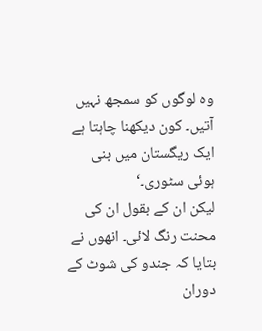وہ لوگوں کو سمجھ نہیں آتیں۔ کون دیکھنا چاہتا ہے ایک ریگستان میں بنی ہوئی سٹوری۔‘
لیکن ان کے بقول ان کی محنت رنگ لائی۔ انھوں نے بتایا کہ جندو کی شوٹ کے دوران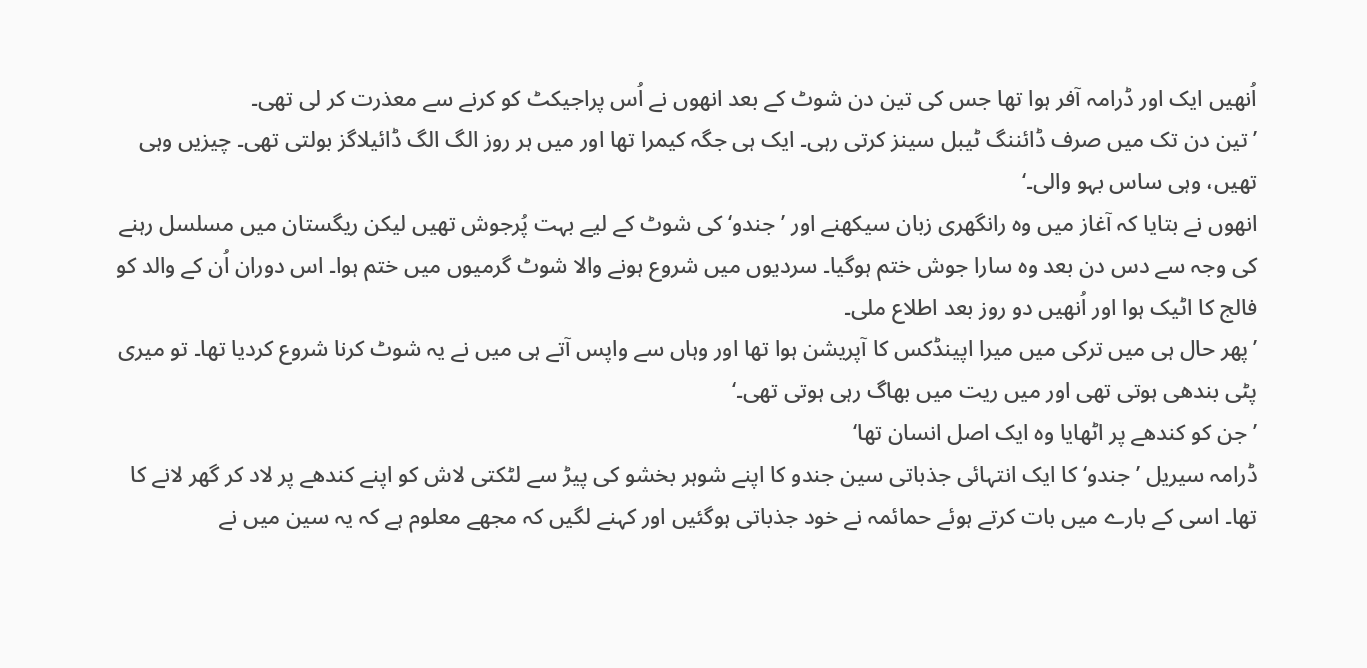اُنھیں ایک اور ڈرامہ آفر ہوا تھا جس کی تین دن شوٹ کے بعد انھوں نے اُس پراجیکٹ کو کرنے سے معذرت کر لی تھی۔
’تین دن تک میں صرف ڈائننگ ٹیبل سینز کرتی رہی۔ ایک ہی جگہ کیمرا تھا اور میں ہر روز الگ الگ ڈائیلاگز بولتی تھی۔ چیزیں وہی تھیں، وہی ساس بہو والی۔‘
انھوں نے بتایا کہ آغاز میں وہ رانگھری زبان سیکھنے اور ’جندو‘ کی شوٹ کے لیے بہت پُرجوش تھیں لیکن ریگستان میں مسلسل رہنے کی وجہ سے دس دن بعد وہ سارا جوش ختم ہوگیا۔ سردیوں میں شروع ہونے والا شوٹ گرمیوں میں ختم ہوا۔ اس دوران اُن کے والد کو فالج کا اٹیک ہوا اور اُنھیں دو روز بعد اطلاع ملی۔
’پھر حال ہی میں ترکی میں میرا اپینڈکس کا آپریشن ہوا تھا اور وہاں سے واپس آتے ہی میں نے یہ شوٹ کرنا شروع کردیا تھا۔ تو میری پٹی بندھی ہوتی تھی اور میں ریت میں بھاگ رہی ہوتی تھی۔‘
’جن کو کندھے پر اٹھایا وہ ایک اصل انسان تھا‘
ڈرامہ سیریل ’جندو‘ کا ایک انتہائی جذباتی سین جندو کا اپنے شوہر بخشو کی پیڑ سے لٹکتی لاش کو اپنے کندھے پر لاد کر گھر لانے کا تھا۔ اسی کے بارے میں بات کرتے ہوئے حمائمہ نے خود جذباتی ہوگئیں اور کہنے لگیں کہ مجھے معلوم ہے کہ یہ سین میں نے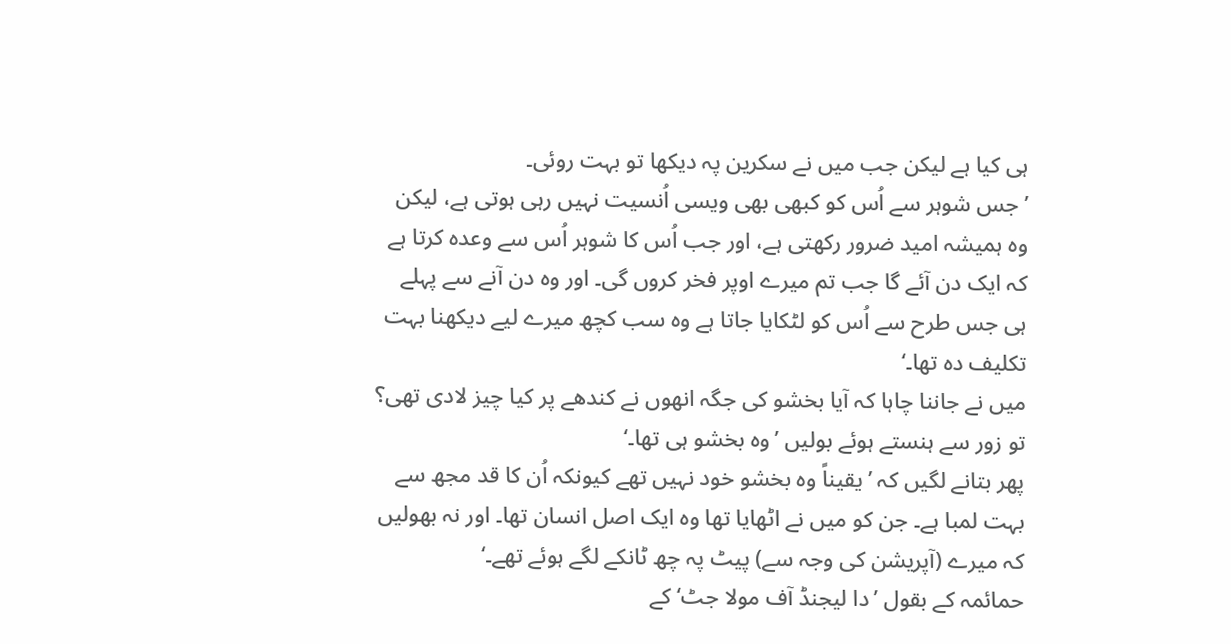ہی کیا ہے لیکن جب میں نے سکرین پہ دیکھا تو بہت روئی۔
’جس شوہر سے اُس کو کبھی بھی ویسی اُنسیت نہیں رہی ہوتی ہے، لیکن وہ ہمیشہ امید ضرور رکھتی ہے، اور جب اُس کا شوہر اُس سے وعدہ کرتا ہے کہ ایک دن آئے گا جب تم میرے اوپر فخر کروں گی۔ اور وہ دن آنے سے پہلے ہی جس طرح سے اُس کو لٹکایا جاتا ہے وہ سب کچھ میرے لیے دیکھنا بہت تکلیف دہ تھا۔‘
میں نے جاننا چاہا کہ آیا بخشو کی جگہ انھوں نے کندھے پر کیا چیز لادی تھی؟ تو زور سے ہنستے ہوئے بولیں ’وہ بخشو ہی تھا۔‘
پھر بتانے لگیں کہ ’یقیناً وہ بخشو خود نہیں تھے کیونکہ اُن کا قد مجھ سے بہت لمبا ہے۔ جن کو میں نے اٹھایا تھا وہ ایک اصل انسان تھا۔ اور نہ بھولیں کہ میرے (آپریشن کی وجہ سے) پیٹ پہ چھ ٹانکے لگے ہوئے تھے۔‘
حمائمہ کے بقول ’دا لیجنڈ آف مولا جٹ‘ کے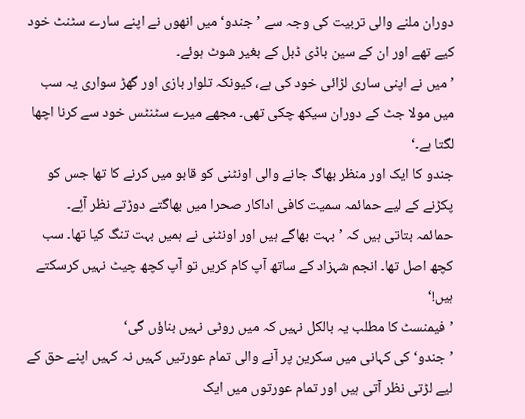دوران ملنے والی تربیت کی وجہ سے ’جندو‘ میں انھوں نے اپنے سارے سٹنٹ خود کیے تھے اور ان کے سین باڈی ڈبل کے بغیر شوٹ ہوئے۔
’میں نے اپنی ساری لڑائی خود کی ہے، کیونکہ تلوار بازی اور گھڑ سواری یہ سب میں مولا جٹ کے دوران سیکھ چکی تھی۔ مجھے میرے سٹنٹس خود سے کرنا اچھا لگتا ہے۔‘
جندو کا ایک اور منظر بھاگ جانے والی اونٹنی کو قابو میں کرنے کا تھا جس کو پکڑنے کے لیے حمائمہ سمیت کافی اداکار صحرا میں بھاگتے دوڑتے نظر آئِے۔
حمائمہ بتاتی ہیں کہ ’بہت بھاگے ہیں اور اونٹنی نے ہمیں بہت تنگ کیا تھا۔ سب کچھ اصل تھا۔ انجم شہزاد کے ساتھ آپ کام کریں تو آپ کچھ چیٹ نہیں کرسکتے ہیں!‘
’فیمنسٹ کا مطلب یہ بالکل نہیں کہ میں روٹی نہیں بناؤں گی‘
’جندو‘ کی کہانی میں سکرین پر آنے والی تمام عورتیں کہیں نہ کہیں اپنے حق کے لیے لڑتی نظر آتی ہیں اور تمام عورتوں میں ایک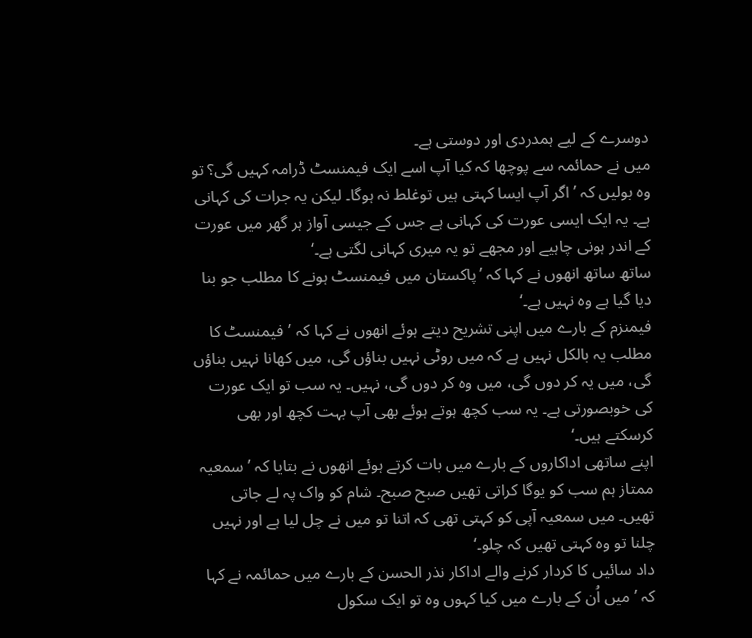دوسرے کے لیے ہمدردی اور دوستی ہے۔
میں نے حمائمہ سے پوچھا کہ کیا آپ اسے ایک فیمنسٹ ڈرامہ کہیں گی؟ تو وہ بولیں کہ ’اگر آپ ایسا کہتی ہیں توغلط نہ ہوگا۔ لیکن یہ جرات کی کہانی ہے۔ یہ ایک ایسی عورت کی کہانی ہے جس کے جیسی آواز ہر گھر میں عورت کے اندر ہونی چاہیے اور مجھے تو یہ میری کہانی لگتی ہے۔‘
ساتھ ساتھ انھوں نے کہا کہ ’پاکستان میں فیمنسٹ ہونے کا مطلب جو بنا دیا گیا ہے وہ نہیں ہے۔‘
فیمنزم کے بارے میں اپنی تشریح دیتے ہوئے انھوں نے کہا کہ ’فیمنسٹ کا مطلب یہ بالکل نہیں ہے کہ میں روٹی نہیں بناؤں گی، میں کھانا نہیں بناؤں گی، میں یہ کر دوں گی، میں وہ کر دوں گی، نہیں۔ یہ سب تو ایک عورت کی خوبصورتی ہے۔ یہ سب کچھ ہوتے ہوئے بھی آپ بہت کچھ اور بھی کرسکتے ہیں۔‘
اپنے ساتھی اداکاروں کے بارے میں بات کرتے ہوئے انھوں نے بتایا کہ ’سمعیہ ممتاز ہم سب کو یوگا کراتی تھیں صبح صبح۔ شام کو واک پہ لے جاتی تھیں۔ میں سمعیہ آپی کو کہتی تھی کہ اتنا تو میں نے چل لیا ہے اور نہیں چلنا تو وہ کہتی تھیں کہ چلو۔‘
داد سائیں کا کردار کرنے والے اداکار نذر الحسن کے بارے میں حمائمہ نے کہا کہ ’میں اُن کے بارے میں کیا کہوں وہ تو ایک سکول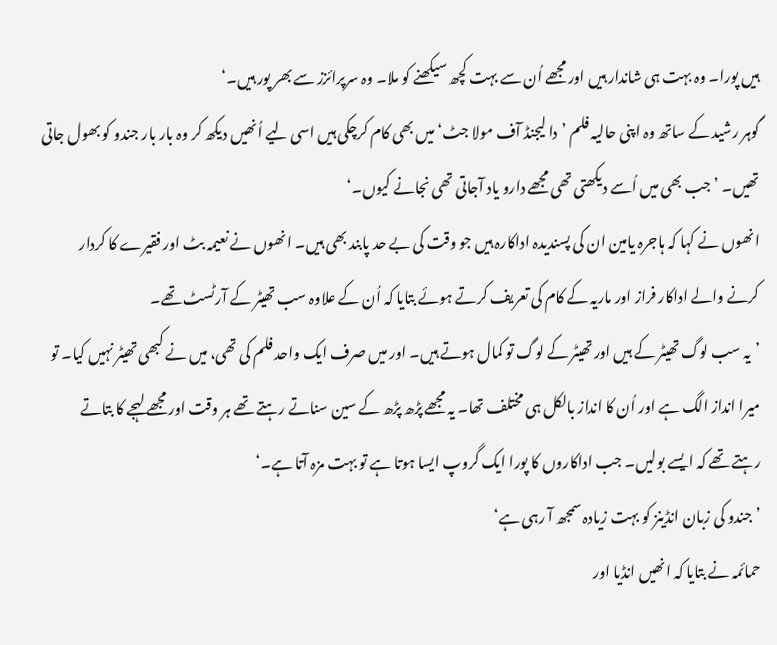ہیں پورا۔ وہ بہت ہی شاندار ہیں اور مجھے اُن سے بہت کچھ سیکھنے کو ملا۔ وہ سرپرائزز سے بھر پور ہیں۔‘
گوہر رشید کے ساتھ وہ اپنی حالیہ فلم ’دا لیجنڈ آف مولا جٹ‘ میں بھی کام کرچکی ہیں اسی لیے اُنھیں دیکھ کر وہ بار بار جندو کو بھول جاتی تھیں۔ ’جب بھی میں اُسے دیکھتی تھی مجھے دارو یاد آجاتی تھی نجانے کیوں۔‘
انھوں نے کہا کہ ہاجرہ یامین ان کی پسندیدہ اداکارہ ہیں جو وقت کی بے حد پابند بھی ہیں۔ انھوں نے نعیمہ بٹ اور فقیرے کا کردار کرنے والے اداکار فراز اور ماریہ کے کام کی تعریف کرتے ہوئے بتایا کہ اُن کے علاوہ سب تھیٹر کے آرٹسٹ تھے۔
’یہ سب لوگ تھیٹر کے ہیں اور تھیٹر کے لوگ تو کمال ہوتے ہیں۔ اور میں صرف ایک واحد فلم کی تھی، میں نے کبھی تھیٹر نہیں کیا۔ تو میرا انداز الگ ہے اور اُن کا انداز بالکل ہی مختلف تھا۔ یہ مجھے پڑھ پڑھ کے سین سناتے رہتے تھے ہر وقت اور مجھے لہجے کا بتاتے رہتے تھے کہ ایسے بولیں۔ جب اداکاروں کا پورا ایک گروپ ایسا ہوتا ہے تو بہت مزہ آتا ہے۔‘
’جندو کی زبان انڈینز کو بہت زیادہ سمجھ آ رہی ہے‘
حمائمہ نے بتایا کہ انھیں انڈیا اور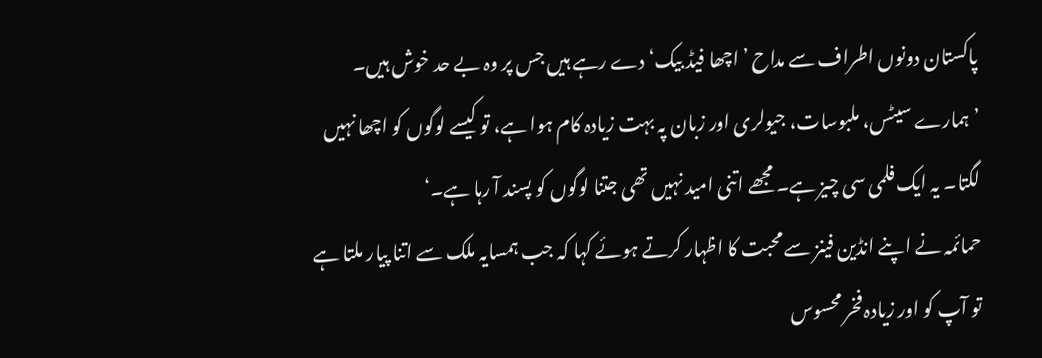پاکستان دونوں اطراف سے مداح ’اچھا فیڈ بیک‘ دے رہے ہیں جس پر وہ بے حد خوش ہیں۔
’ہمارے سیٹس، ملبوسات، جیولری اور زبان پہ بہت زیادہ کام ہوا ہے، تو کیسے لوگوں کو اچھا نہیں لگتا۔ یہ ایک فلمی سی چیز ہے۔ مجھے اتنی امید نہیں تھی جتنا لوگوں کو پسند آ رہا ہے۔‘
حمائمہ نے اپنے انڈین فینز سے محبت کا اظہار کرتے ہوئے کہا کہ جب ہمسایہ ملک سے اتنا پیار ملتا ہے تو آپ کو اور زیادہ فخر محسوس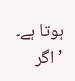ہوتا ہے۔
’اگر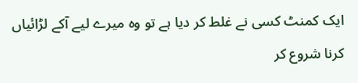ایک کمنٹ کسی نے غلط کر دیا ہے تو وہ میرے لیے آکے لڑائیاں کرنا شروع کر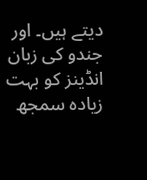دیتے ہیں۔ اور جندو کی زبان انڈینز کو بہت زیادہ سمجھ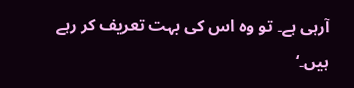آرہی ہے۔ تو وہ اس کی بہت تعریف کر رہے ہیں۔‘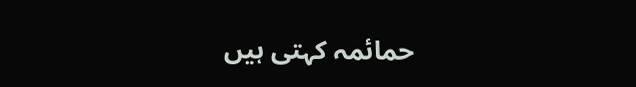حمائمہ کہتی ہیں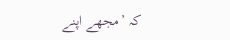کہ ’مجھے اپنے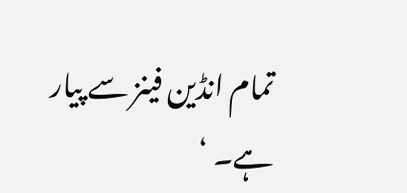تمام انڈین فینز سے پیار ہے۔ ‘